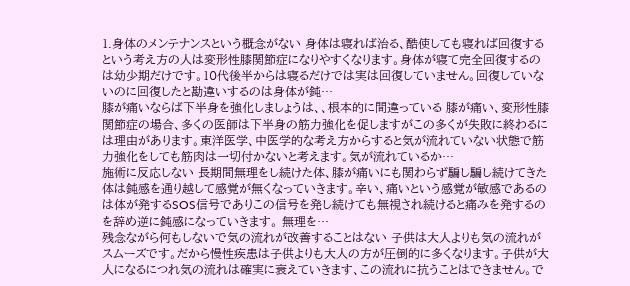1.身体のメンテナンスという概念がない 身体は寝れば治る、酷使しても寝れば回復するという考え方の人は変形性膝関節症になりやすくなります。身体が寝て完全回復するのは幼少期だけです。10代後半からは寝るだけでは実は回復していません。回復していないのに回復したと勘違いするのは身体が鈍…
膝が痛いならば下半身を強化しましょうは、、根本的に間違っている 膝が痛い、変形性膝関節症の場合、多くの医師は下半身の筋力強化を促しますがこの多くが失敗に終わるには理由があります。東洋医学、中医学的な考え方からすると気が流れていない状態で筋力強化をしても筋肉は一切付かないと考えます。気が流れているか…
施術に反応しない 長期間無理をし続けた体、膝が痛いにも関わらず騙し騙し続けてきた体は鈍感を通り越して感覚が無くなっていきます。辛い、痛いという感覚が敏感であるのは体が発するSOS信号でありこの信号を発し続けても無視され続けると痛みを発するのを辞め逆に鈍感になっていきます。 無理を…
残念ながら何もしないで気の流れが改善することはない 子供は大人よりも気の流れがスムーズです。だから慢性疾患は子供よりも大人の方が圧倒的に多くなります。子供が大人になるにつれ気の流れは確実に衰えていきます、この流れに抗うことはできません。で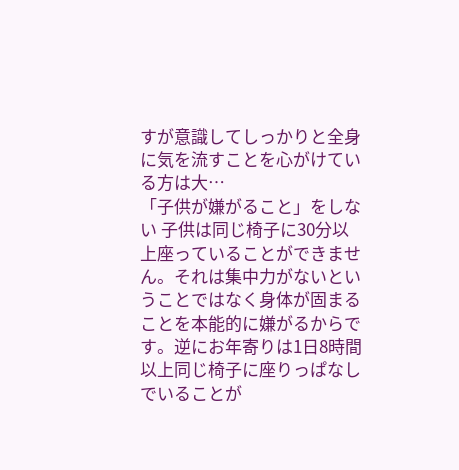すが意識してしっかりと全身に気を流すことを心がけている方は大…
「子供が嫌がること」をしない 子供は同じ椅子に30分以上座っていることができません。それは集中力がないということではなく身体が固まることを本能的に嫌がるからです。逆にお年寄りは1日8時間以上同じ椅子に座りっぱなしでいることが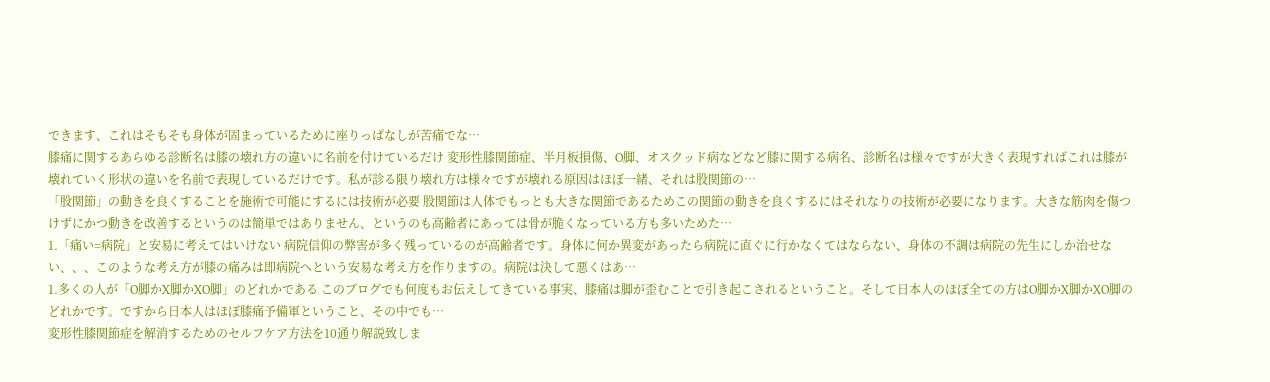できます、これはそもそも身体が固まっているために座りっぱなしが苦痛でな…
膝痛に関するあらゆる診断名は膝の壊れ方の違いに名前を付けているだけ 変形性膝関節症、半月板損傷、O脚、オスクッド病などなど膝に関する病名、診断名は様々ですが大きく表現すればこれは膝が壊れていく形状の違いを名前で表現しているだけです。私が診る限り壊れ方は様々ですが壊れる原因はほぼ一緒、それは股関節の…
「股関節」の動きを良くすることを施術で可能にするには技術が必要 股関節は人体でもっとも大きな関節であるためこの関節の動きを良くするにはそれなりの技術が必要になります。大きな筋肉を傷つけずにかつ動きを改善するというのは簡単ではありません、というのも高齢者にあっては骨が脆くなっている方も多いためた…
1.「痛い=病院」と安易に考えてはいけない 病院信仰の弊害が多く残っているのが高齢者です。身体に何か異変があったら病院に直ぐに行かなくてはならない、身体の不調は病院の先生にしか治せない、、、このような考え方が膝の痛みは即病院へという安易な考え方を作りますの。病院は決して悪くはあ…
1.多くの人が「O脚かX脚かXO脚」のどれかである このブログでも何度もお伝えしてきている事実、膝痛は脚が歪むことで引き起こされるということ。そして日本人のほぼ全ての方はO脚かX脚かXO脚のどれかです。ですから日本人はほぼ膝痛予備軍ということ、その中でも…
変形性膝関節症を解消するためのセルフケア方法を10通り解説致しま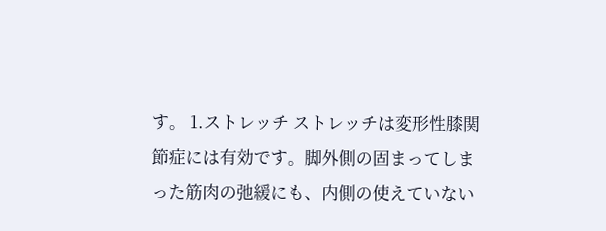す。 1.ストレッチ ストレッチは変形性膝関節症には有効です。脚外側の固まってしまった筋肉の弛緩にも、内側の使えていない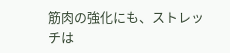筋肉の強化にも、ストレッチは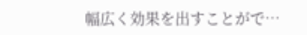幅広く効果を出すことがで…